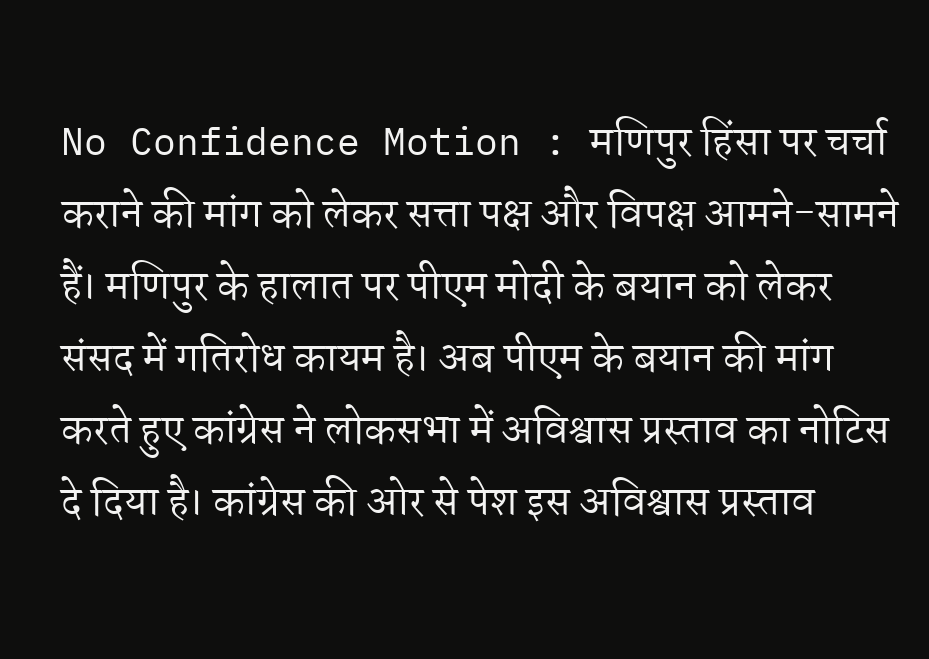No Confidence Motion : मणिपुर हिंसा पर चर्चा कराने की मांग को लेकर सत्ता पक्ष और विपक्ष आमने-सामने हैं। मणिपुर के हालात पर पीएम मोदी के बयान को लेकर संसद में गतिरोध कायम है। अब पीएम के बयान की मांग करते हुए कांग्रेस ने लोकसभा में अविश्वास प्रस्ताव का नोटिस दे दिया है। कांग्रेस की ओर से पेश इस अविश्वास प्रस्ताव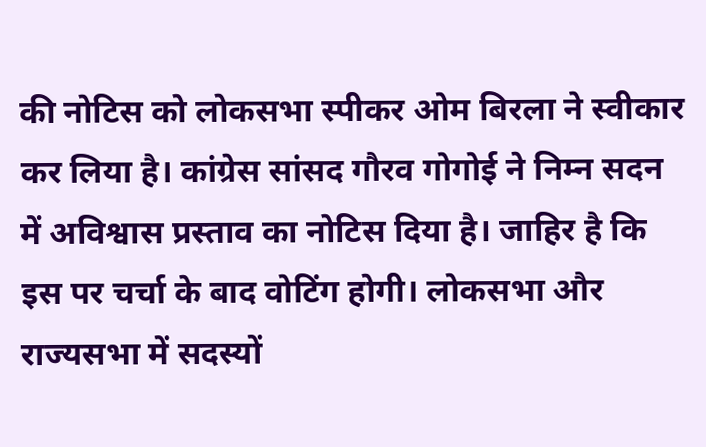की नोटिस को लोकसभा स्पीकर ओम बिरला ने स्वीकार कर लिया है। कांग्रेस सांसद गौरव गोगोई ने निम्न सदन में अविश्वास प्रस्ताव का नोटिस दिया है। जाहिर है कि इस पर चर्चा के बाद वोटिंग होगी। लोकसभा और राज्यसभा में सदस्यों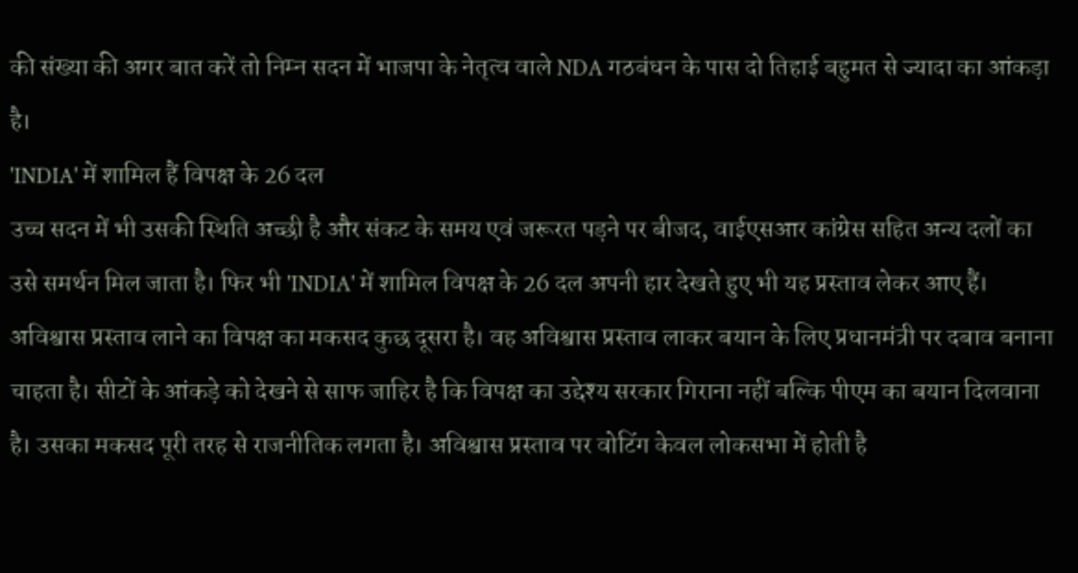की संख्या की अगर बात करें तो निम्न सदन में भाजपा के नेतृत्व वाले NDA गठबंधन के पास दो तिहाई बहुमत से ज्यादा का आंकड़ा है।
'INDIA' में शामिल हैं विपक्ष के 26 दल
उच्च सदन में भी उसकी स्थिति अच्छी है और संकट के समय एवं जरूरत पड़ने पर बीजद, वाईएसआर कांग्रेस सहित अन्य दलों का उसे समर्थन मिल जाता है। फिर भी 'INDIA' में शामिल विपक्ष के 26 दल अपनी हार देखते हुए भी यह प्रस्ताव लेकर आए हैं। अविश्वास प्रस्ताव लाने का विपक्ष का मकसद कुछ दूसरा है। वह अविश्वास प्रस्ताव लाकर बयान के लिए प्रधानमंत्री पर दबाव बनाना चाहता है। सीटों के आंकड़े को देखने से साफ जाहिर है कि विपक्ष का उद्देश्य सरकार गिराना नहीं बल्कि पीएम का बयान दिलवाना है। उसका मकसद पूरी तरह से राजनीतिक लगता है। अविश्वास प्रस्ताव पर वोटिंग केवल लोकसभा में होती है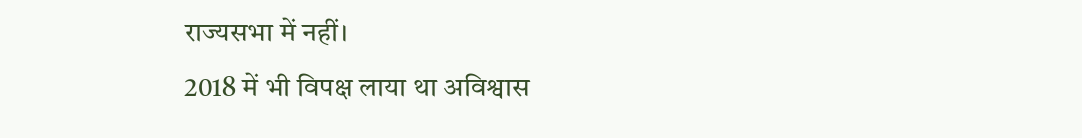राज्यसभा में नहीं।
2018 में भी विपक्ष लाया था अविश्वास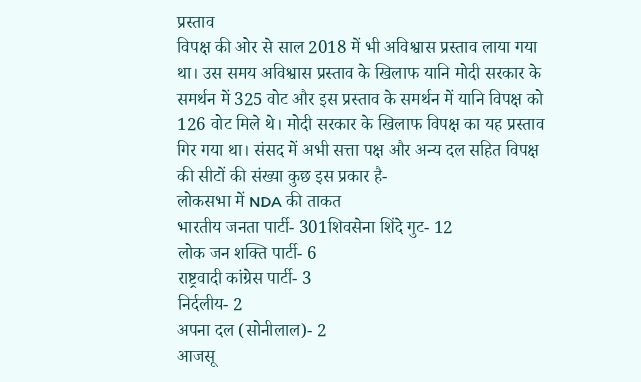प्रस्ताव
विपक्ष की ओर से साल 2018 में भी अविश्वास प्रस्ताव लाया गया था। उस समय अविश्वास प्रस्ताव के खिलाफ यानि मोदी सरकार के समर्थन में 325 वोट और इस प्रस्ताव के समर्थन में यानि विपक्ष को 126 वोट मिले थे। मोदी सरकार के खिलाफ विपक्ष का यह प्रस्ताव गिर गया था। संसद में अभी सत्ता पक्ष और अन्य दल सहित विपक्ष की सीटों की संख्या कुछ इस प्रकार है-
लोकसभा में NDA की ताकत
भारतीय जनता पार्टी- 301शिवसेना शिंदे गुट- 12
लोक जन शक्ति पार्टी- 6
राष्ट्रवादी कांग्रेस पार्टी- 3
निर्दलीय- 2
अपना दल (सोनीलाल)- 2
आजसू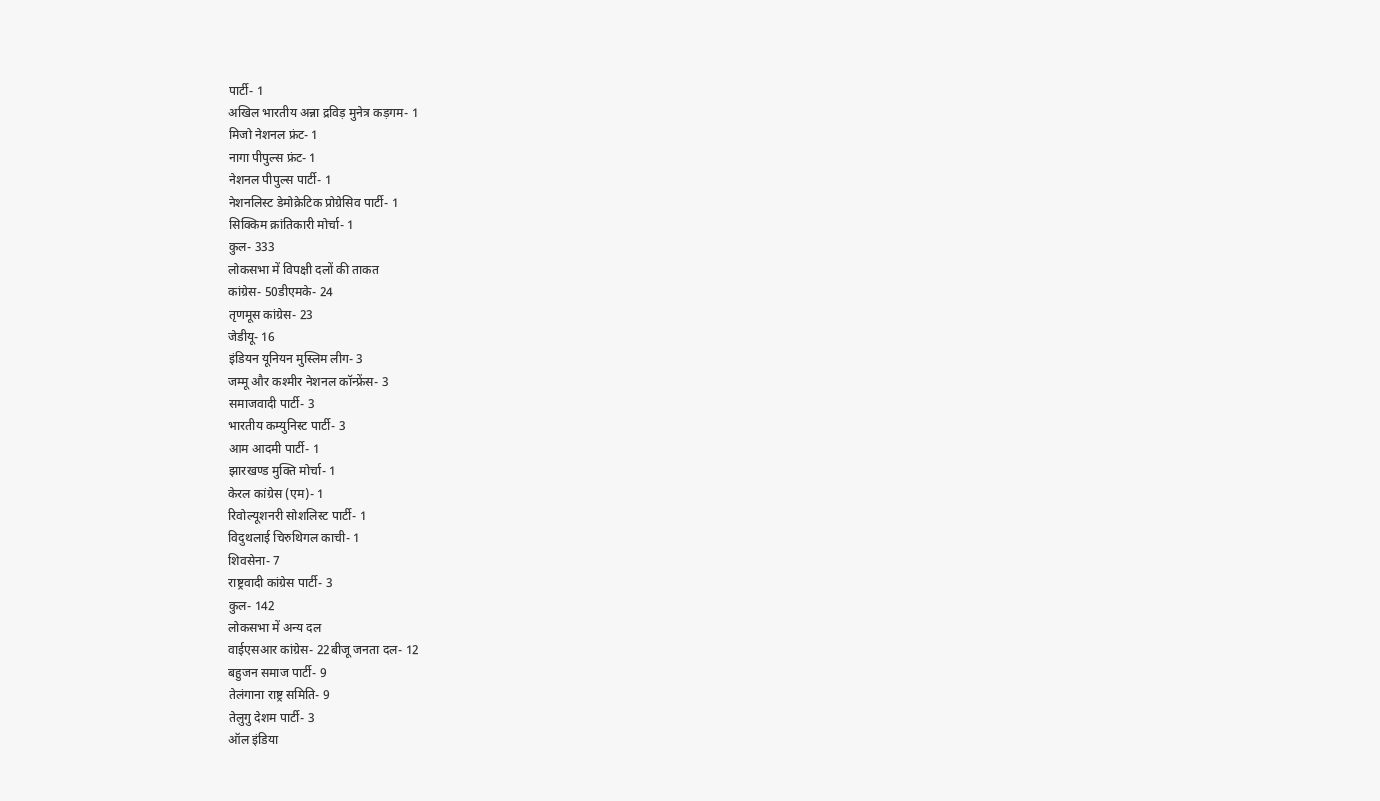पार्टी- 1
अखिल भारतीय अन्ना द्रविड़ मुनेत्र कड़गम- 1
मिजो नेशनल फ्रंट- 1
नागा पीपुल्स फ्रंट- 1
नेशनल पीपुल्स पार्टी- 1
नेशनलिस्ट डेमोक्रेटिक प्रोग्रेसिव पार्टी- 1
सिक्किम क्रांतिकारी मोर्चा- 1
कुल- 333
लोकसभा में विपक्षी दलों की ताकत
कांग्रेस- 50डीएमके- 24
तृणमूस कांग्रेस- 23
जेडीयू- 16
इंडियन यूनियन मुस्लिम लीग- 3
जम्मू और कश्मीर नेशनल कॉन्फ्रेंस- 3
समाजवादी पार्टी- 3
भारतीय कम्युनिस्ट पार्टी- 3
आम आदमी पार्टी- 1
झारखण्ड मुक्ति मोर्चा- 1
केरल कांग्रेस (एम)- 1
रिवोल्यूशनरी सोशलिस्ट पार्टी- 1
विदुथलाई चिरुथिगल काची- 1
शिवसेना- 7
राष्ट्रवादी कांग्रेस पार्टी- 3
कुल- 142
लोकसभा में अन्य दल
वाईएसआर कांग्रेस- 22बीजू जनता दल- 12
बहुजन समाज पार्टी- 9
तेलंगाना राष्ट्र समिति- 9
तेलुगु देशम पार्टी- 3
ऑल इंडिया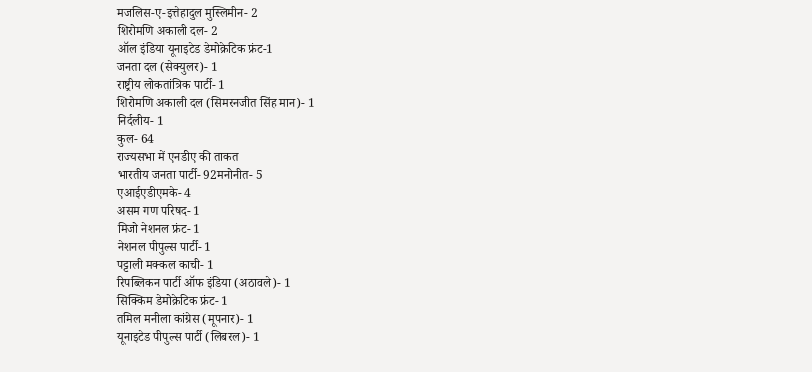मजलिस-ए-इत्तेहादुल मुस्लिमीन- 2
शिरोमणि अकाली दल- 2
ऑल इंडिया यूनाइटेड डेमोक्रेटिक फ्रंट-1
जनता दल (सेक्युलर)- 1
राष्ट्रीय लोकतांत्रिक पार्टी- 1
शिरोमणि अकाली दल (सिमरनजीत सिंह मान)- 1
निर्दलीय- 1
कुल- 64
राज्यसभा में एनडीए की ताकत
भारतीय जनता पार्टी- 92मनोनीत- 5
एआईएडीएमके- 4
असम गण परिषद- 1
मिजो नेशनल फ्रंट- 1
नेशनल पीपुल्स पार्टी- 1
पट्टाली मक्कल काची- 1
रिपब्लिकन पार्टी ऑफ इंडिया (अठावले)- 1
सिक्किम डेमोक्रेटिक फ्रंट- 1
तमिल मनीला कांग्रेस (मूपनार)- 1
यूनाइटेड पीपुल्स पार्टी (लिबरल)- 1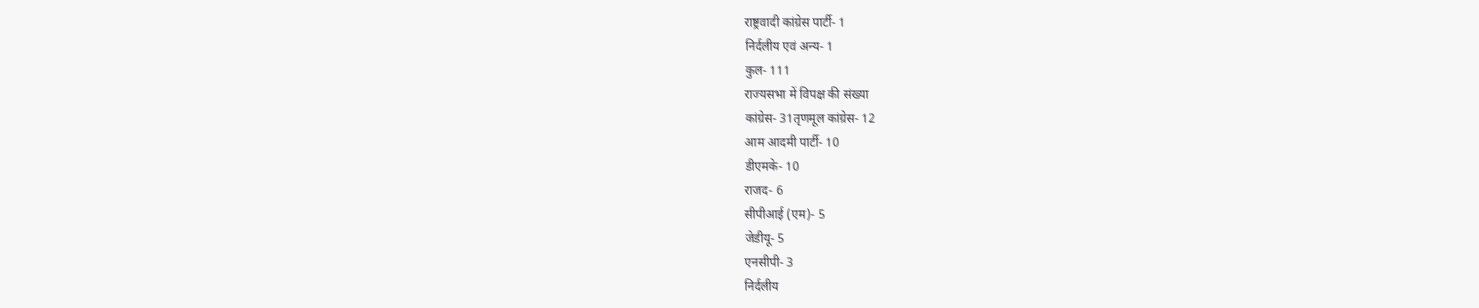राष्ट्रवादी कांग्रेस पार्टी- 1
निर्दलीय एवं अन्य- 1
कुल- 111
राज्यसभा में विपक्ष की संख्या
कांग्रेस- 31तृणमूल कांग्रेस- 12
आम आदमी पार्टी- 10
डीएमके- 10
राजद- 6
सीपीआई (एम)- 5
जेडीयू- 5
एनसीपी- 3
निर्दलीय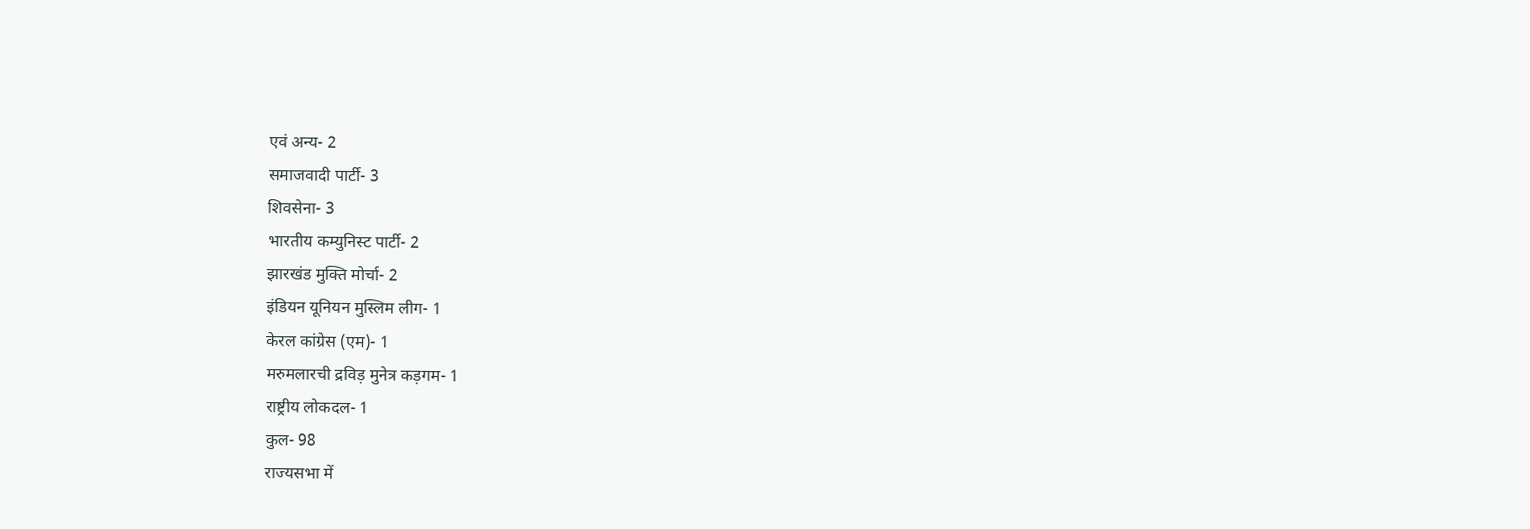एवं अन्य- 2
समाजवादी पार्टी- 3
शिवसेना- 3
भारतीय कम्युनिस्ट पार्टी- 2
झारखंड मुक्ति मोर्चा- 2
इंडियन यूनियन मुस्लिम लीग- 1
केरल कांग्रेस (एम)- 1
मरुमलारची द्रविड़ मुनेत्र कड़गम- 1
राष्ट्रीय लोकदल- 1
कुल- 98
राज्यसभा में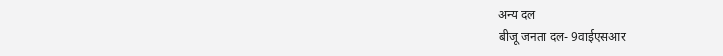अन्य दल
बीजू जनता दल- 9वाईएसआर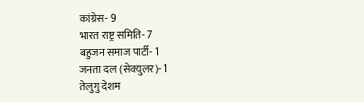कांग्रेस- 9
भारत राष्ट्र समिति- 7
बहुजन समाज पार्टी- 1
जनता दल (सेक्युलर)- 1
तेलुगु देशम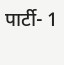पार्टी- 1